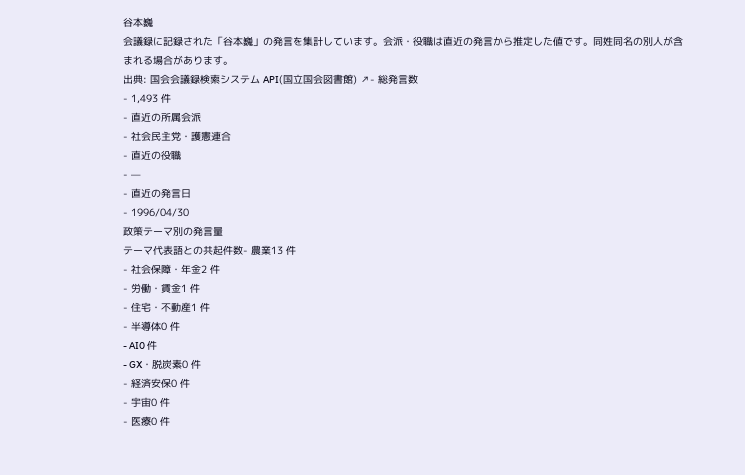谷本巍
会議録に記録された「谷本巍」の発言を集計しています。会派・役職は直近の発言から推定した値です。同姓同名の別人が含まれる場合があります。
出典: 国会会議録検索システム API(国立国会図書館) ↗- 総発言数
- 1,493 件
- 直近の所属会派
- 社会民主党・護憲連合
- 直近の役職
- —
- 直近の発言日
- 1996/04/30
政策テーマ別の発言量
テーマ代表語との共起件数- 農業13 件
- 社会保障・年金2 件
- 労働・賃金1 件
- 住宅・不動産1 件
- 半導体0 件
- AI0 件
- GX・脱炭素0 件
- 経済安保0 件
- 宇宙0 件
- 医療0 件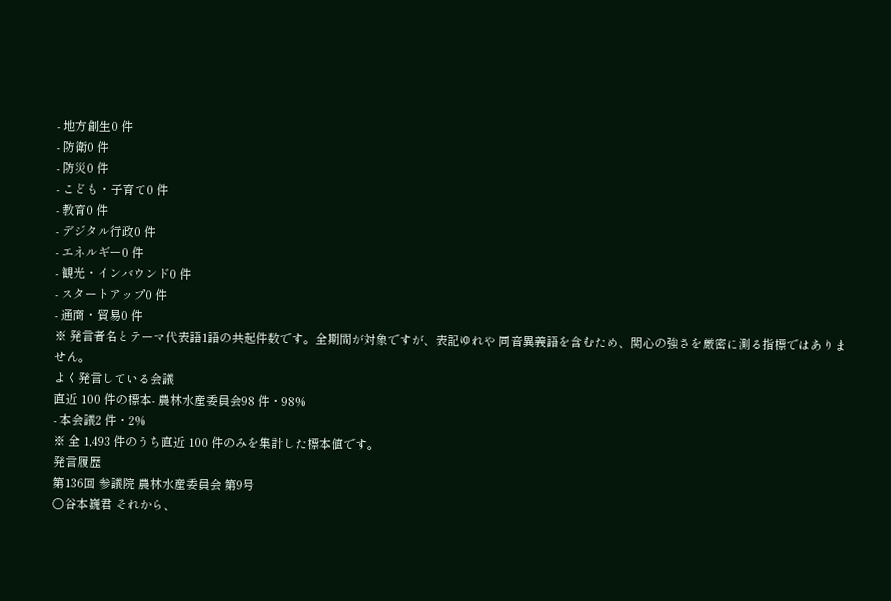- 地方創生0 件
- 防衛0 件
- 防災0 件
- こども・子育て0 件
- 教育0 件
- デジタル行政0 件
- エネルギー0 件
- 観光・インバウンド0 件
- スタートアップ0 件
- 通商・貿易0 件
※ 発言者名とテーマ代表語1語の共起件数です。全期間が対象ですが、表記ゆれや 同音異義語を含むため、関心の強さを厳密に測る指標ではありません。
よく発言している会議
直近 100 件の標本- 農林水産委員会98 件・98%
- 本会議2 件・2%
※ 全 1,493 件のうち直近 100 件のみを集計した標本値です。
発言履歴
第136回 参議院 農林水産委員会 第9号
○谷本巍君 それから、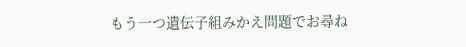もう一つ遺伝子組みかえ問題でお尋ね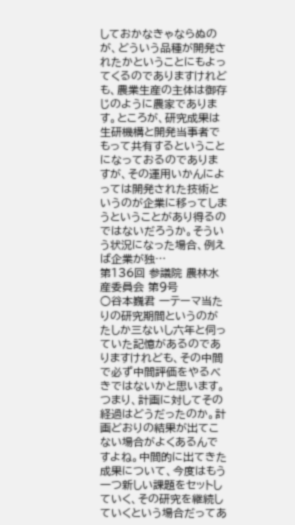しておかなきゃならぬのが、どういう品種が開発されたかということにもよってくるのでありますけれども、農業生産の主体は御存じのように農家であります。ところが、研究成果は生研機構と開発当事者でもって共有するということになっておるのでありますが、その運用いかんによっては開発された技術というのが企業に移ってしまうということがあり得るのではないだろうか。そういう状況になった場合、例えば企業が独…
第136回 参議院 農林水産委員会 第9号
○谷本巍君 一テーマ当たりの研究期間というのがたしか三ないし六年と伺っていた記憶があるのでありますけれども、その中間で必ず中間評価をやるべきではないかと思います。つまり、計画に対してその経過はどうだったのか。計画どおりの結果が出てこない場合がよくあるんですよね。中間的に出てきた成果について、今度はもう一つ新しい課題をセットしていく、その研究を継続していくという場合だってあ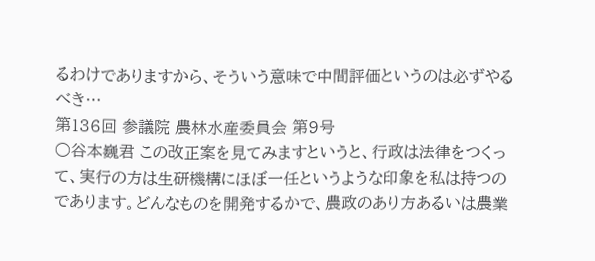るわけでありますから、そういう意味で中間評価というのは必ずやるべき…
第136回 参議院 農林水産委員会 第9号
○谷本巍君 この改正案を見てみますというと、行政は法律をつくって、実行の方は生研機構にほぼ一任というような印象を私は持つのであります。どんなものを開発するかで、農政のあり方あるいは農業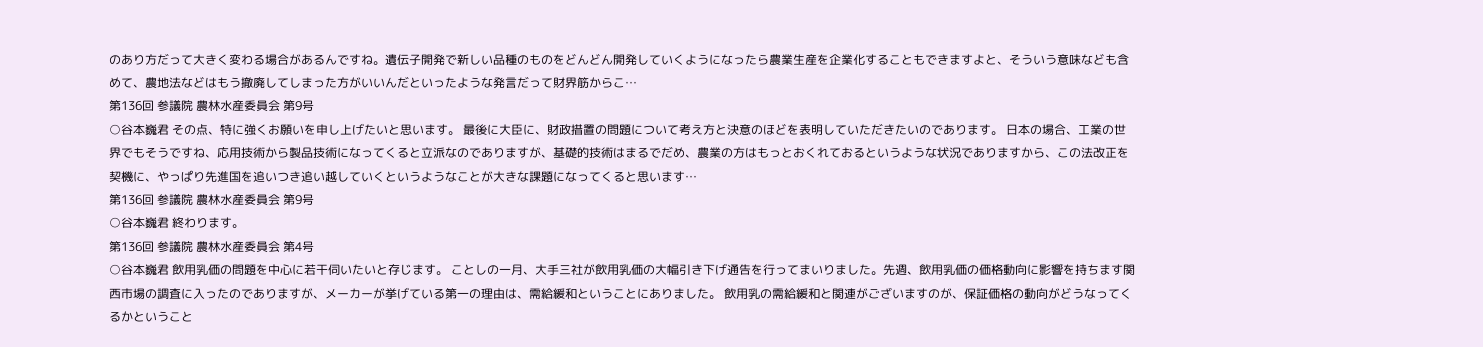のあり方だって大きく変わる場合があるんですね。遺伝子開発で新しい品種のものをどんどん開発していくようになったら農業生産を企業化することもできますよと、そういう意味なども含めて、農地法などはもう撤廃してしまった方がいいんだといったような発言だって財界筋からこ…
第136回 参議院 農林水産委員会 第9号
○谷本巍君 その点、特に強くお願いを申し上げたいと思います。 最後に大臣に、財政措置の問題について考え方と決意のほどを表明していただきたいのであります。 日本の場合、工業の世界でもそうですね、応用技術から製品技術になってくると立派なのでありますが、基礎的技術はまるでだめ、農業の方はもっとおくれておるというような状況でありますから、この法改正を契機に、やっぱり先進国を追いつき追い越していくというようなことが大きな課題になってくると思います…
第136回 参議院 農林水産委員会 第9号
○谷本巍君 終わります。
第136回 参議院 農林水産委員会 第4号
○谷本巍君 飲用乳価の問題を中心に若干伺いたいと存じます。 ことしの一月、大手三社が飲用乳価の大幅引き下げ通告を行ってまいりました。先週、飲用乳価の価格動向に影響を持ちます関西市場の調査に入ったのでありますが、メーカーが挙げている第一の理由は、需給緩和ということにありました。 飲用乳の需給緩和と関連がございますのが、保証価格の動向がどうなってくるかということ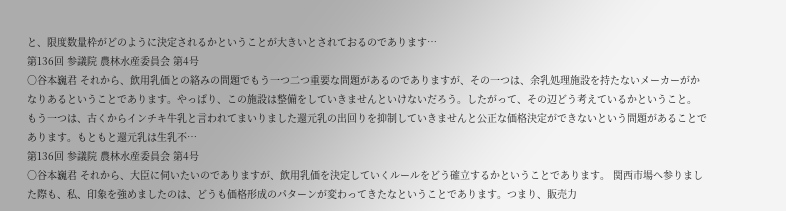と、限度数量枠がどのように決定されるかということが大きいとされておるのであります…
第136回 参議院 農林水産委員会 第4号
○谷本巍君 それから、飲用乳価との絡みの問題でもう一つ二つ重要な問題があるのでありますが、その一つは、余乳処理施設を持たないメーカーがかなりあるということであります。やっぱり、この施設は整備をしていきませんといけないだろう。したがって、その辺どう考えているかということ。 もう一つは、古くからインチキ牛乳と言われてまいりました還元乳の出回りを抑制していきませんと公正な価格決定ができないという問題があることであります。もともと還元乳は生乳不…
第136回 参議院 農林水産委員会 第4号
○谷本巍君 それから、大臣に伺いたいのでありますが、飲用乳価を決定していくルールをどう確立するかということであります。 関西市場へ参りました際も、私、印象を強めましたのは、どうも価格形成のパターンが変わってきたなということであります。つまり、販売力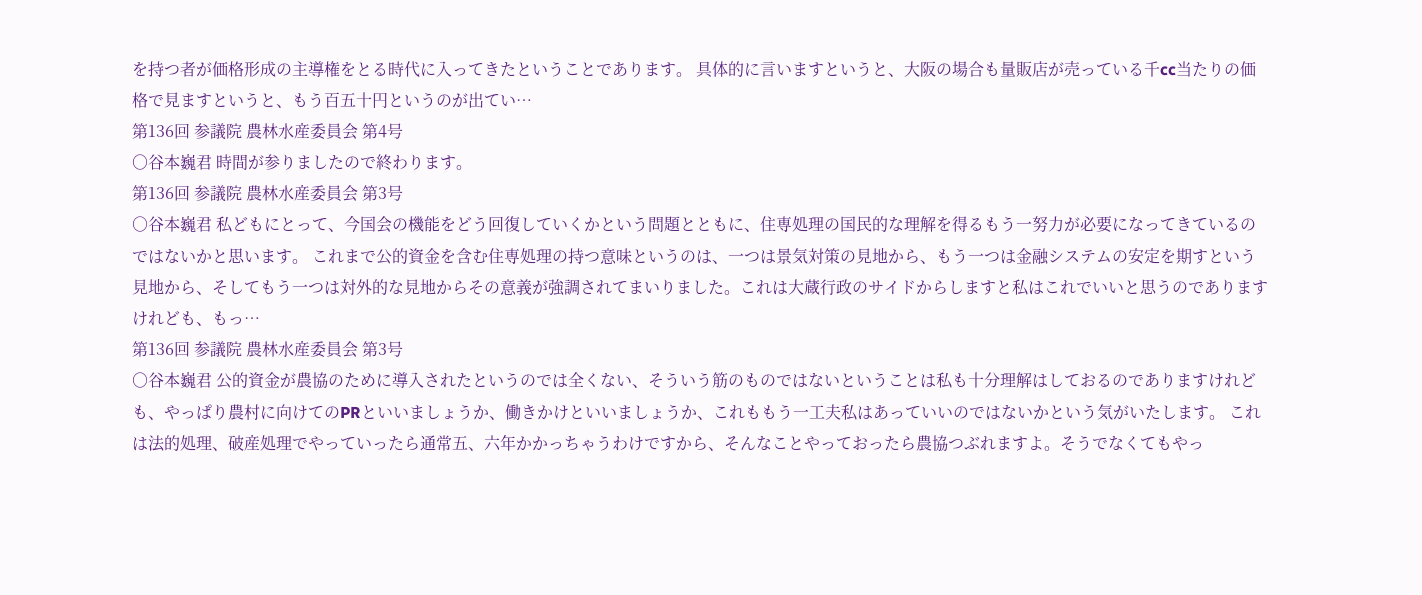を持つ者が価格形成の主導権をとる時代に入ってきたということであります。 具体的に言いますというと、大阪の場合も量販店が売っている千cc当たりの価格で見ますというと、もう百五十円というのが出てい…
第136回 参議院 農林水産委員会 第4号
○谷本巍君 時間が参りましたので終わります。
第136回 参議院 農林水産委員会 第3号
○谷本巍君 私どもにとって、今国会の機能をどう回復していくかという問題とともに、住専処理の国民的な理解を得るもう一努力が必要になってきているのではないかと思います。 これまで公的資金を含む住専処理の持つ意味というのは、一つは景気対策の見地から、もう一つは金融システムの安定を期すという見地から、そしてもう一つは対外的な見地からその意義が強調されてまいりました。これは大蔵行政のサイドからしますと私はこれでいいと思うのでありますけれども、もっ…
第136回 参議院 農林水産委員会 第3号
○谷本巍君 公的資金が農協のために導入されたというのでは全くない、そういう筋のものではないということは私も十分理解はしておるのでありますけれども、やっぱり農村に向けてのPRといいましょうか、働きかけといいましょうか、これももう一工夫私はあっていいのではないかという気がいたします。 これは法的処理、破産処理でやっていったら通常五、六年かかっちゃうわけですから、そんなことやっておったら農協つぶれますよ。そうでなくてもやっ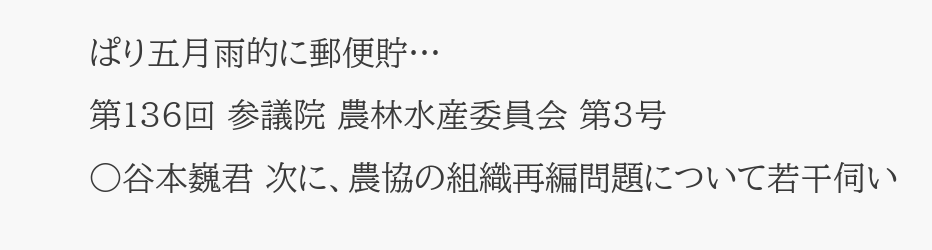ぱり五月雨的に郵便貯…
第136回 参議院 農林水産委員会 第3号
○谷本巍君 次に、農協の組織再編問題について若干伺い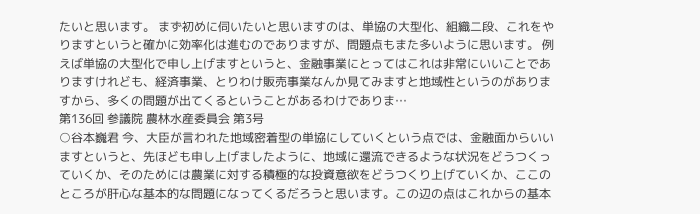たいと思います。 まず初めに伺いたいと思いますのは、単協の大型化、組織二段、これをやりますというと確かに効率化は進むのでありますが、問題点もまた多いように思います。 例えば単協の大型化で申し上げますというと、金融事業にとってはこれは非常にいいことでありますけれども、経済事業、とりわけ販売事業なんか見てみますと地域性というのがありますから、多くの問題が出てくるということがあるわけでありま…
第136回 参議院 農林水産委員会 第3号
○谷本巍君 今、大臣が言われた地域密着型の単協にしていくという点では、金融面からいいますというと、先ほども申し上げましたように、地域に還流できるような状況をどうつくっていくか、そのためには農業に対する積極的な投資意欲をどうつくり上げていくか、ここのところが肝心な基本的な問題になってくるだろうと思います。この辺の点はこれからの基本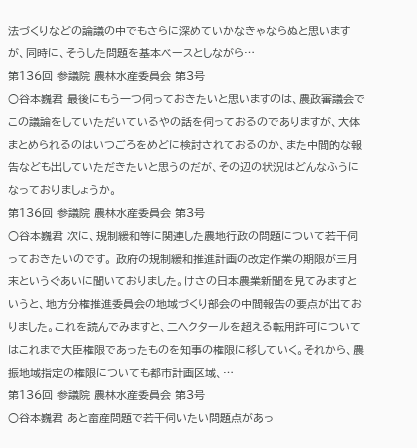法づくりなどの論議の中でもさらに深めていかなきゃならぬと思いますが、同時に、そうした問題を基本ベースとしながら…
第136回 参議院 農林水産委員会 第3号
○谷本巍君 最後にもう一つ伺っておきたいと思いますのは、農政審議会でこの議論をしていただいているやの話を伺っておるのでありますが、大体まとめられるのはいつごろをめどに検討されておるのか、また中間的な報告なども出していただきたいと思うのだが、その辺の状況はどんなふうになっておりましょうか。
第136回 参議院 農林水産委員会 第3号
○谷本巍君 次に、規制緩和等に関連した農地行政の問題について若干伺っておきたいのです。 政府の規制緩和推進計画の改定作業の期限が三月末というぐあいに聞いておりました。けさの日本農業新聞を見てみますというと、地方分権推進委員会の地域づくり部会の中間報告の要点が出ておりました。これを読んでみますと、二ヘクタールを超える転用許可についてはこれまで大臣権限であったものを知事の権限に移していく。それから、農振地域指定の権限についても都市計画区域、…
第136回 参議院 農林水産委員会 第3号
○谷本巍君 あと畜産問題で若干伺いたい問題点があっ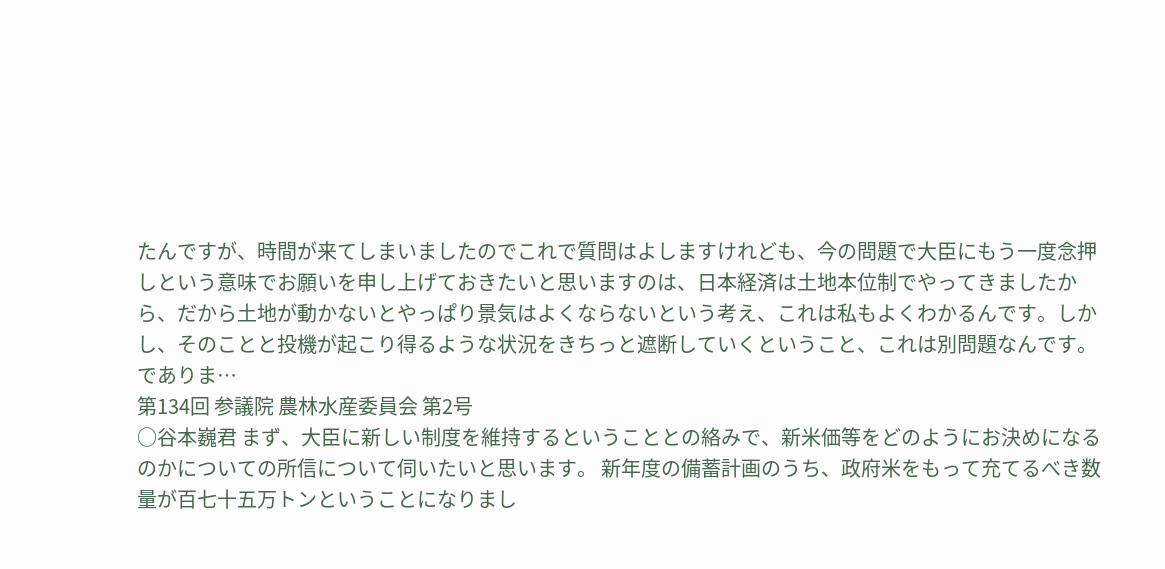たんですが、時間が来てしまいましたのでこれで質問はよしますけれども、今の問題で大臣にもう一度念押しという意味でお願いを申し上げておきたいと思いますのは、日本経済は土地本位制でやってきましたから、だから土地が動かないとやっぱり景気はよくならないという考え、これは私もよくわかるんです。しかし、そのことと投機が起こり得るような状況をきちっと遮断していくということ、これは別問題なんです。でありま…
第134回 参議院 農林水産委員会 第2号
○谷本巍君 まず、大臣に新しい制度を維持するということとの絡みで、新米価等をどのようにお決めになるのかについての所信について伺いたいと思います。 新年度の備蓄計画のうち、政府米をもって充てるべき数量が百七十五万トンということになりまし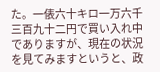た。一俵六十キロ一万六千三百九十二円で買い入れ中でありますが、現在の状況を見てみますというと、政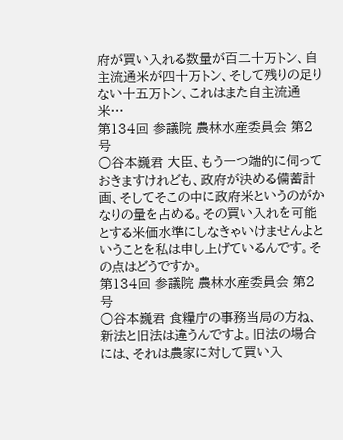府が買い入れる数量が百二十万トン、自主流通米が四十万トン、そして残りの足りない十五万トン、これはまた自主流通米…
第134回 参議院 農林水産委員会 第2号
○谷本巍君 大臣、もう一つ端的に伺っておきますけれども、政府が決める備蓄計画、そしてそこの中に政府米というのがかなりの量を占める。その買い入れを可能とする米価水準にしなきゃいけませんよということを私は申し上げているんです。その点はどうですか。
第134回 参議院 農林水産委員会 第2号
○谷本巍君 食糧庁の事務当局の方ね、新法と旧法は違うんですよ。旧法の場合には、それは農家に対して買い入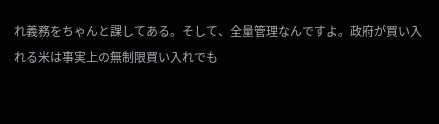れ義務をちゃんと課してある。そして、全量管理なんですよ。政府が買い入れる米は事実上の無制限買い入れでも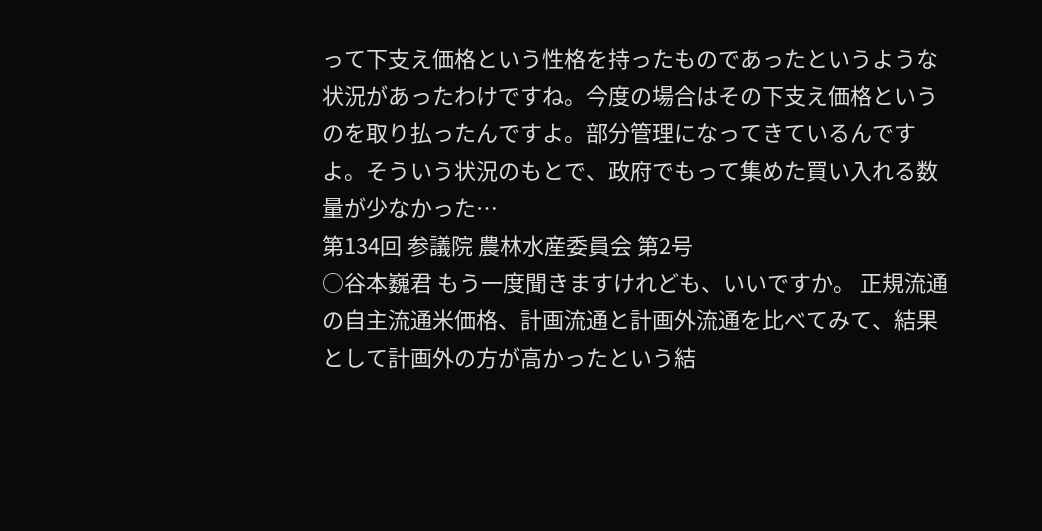って下支え価格という性格を持ったものであったというような状況があったわけですね。今度の場合はその下支え価格というのを取り払ったんですよ。部分管理になってきているんですよ。そういう状況のもとで、政府でもって集めた買い入れる数量が少なかった…
第134回 参議院 農林水産委員会 第2号
○谷本巍君 もう一度聞きますけれども、いいですか。 正規流通の自主流通米価格、計画流通と計画外流通を比べてみて、結果として計画外の方が高かったという結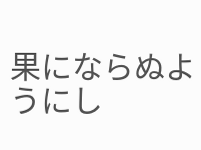果にならぬようにし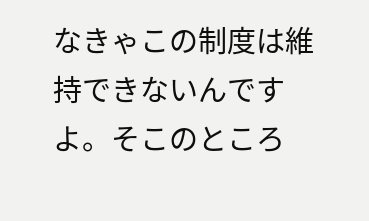なきゃこの制度は維持できないんですよ。そこのところ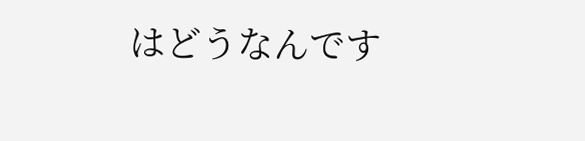はどうなんです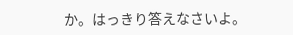か。はっきり答えなさいよ。